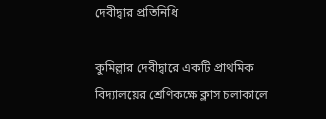দেবীদ্বার প্রতিনিধি

কুমিল্লার দেবীদ্বারে একটি প্রাথমিক বিদ্যালয়ের শ্রেণিকক্ষে ক্লাস চলাকালে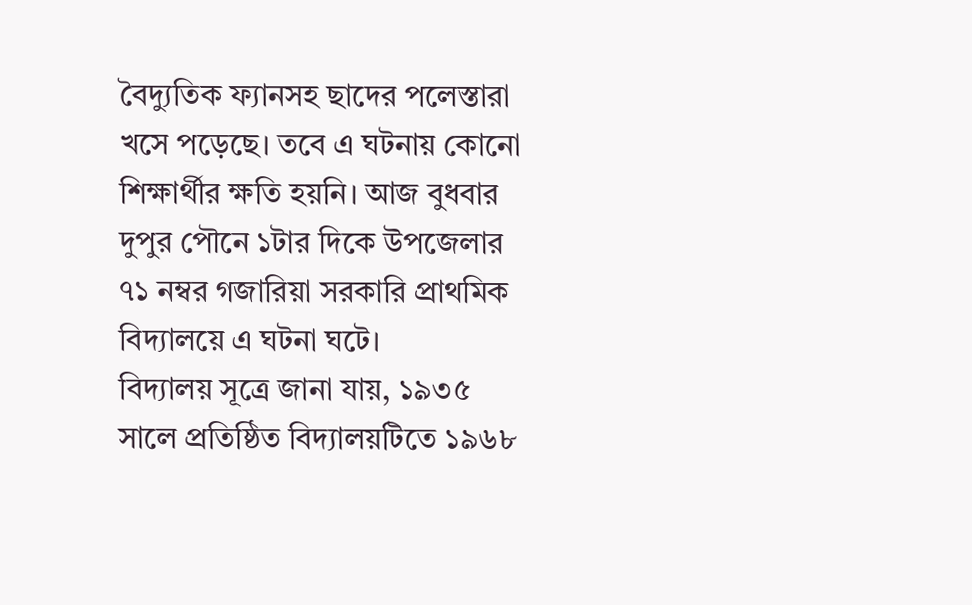বৈদ্যুতিক ফ্যানসহ ছাদের পলেস্তারা খসে পড়েছে। তবে এ ঘটনায় কোনো শিক্ষার্থীর ক্ষতি হয়নি। আজ বুধবার দুপুর পৌনে ১টার দিকে উপজেলার ৭১ নম্বর গজারিয়া সরকারি প্রাথমিক বিদ্যালয়ে এ ঘটনা ঘটে।
বিদ্যালয় সূত্রে জানা যায়, ১৯৩৫ সালে প্রতিষ্ঠিত বিদ্যালয়টিতে ১৯৬৮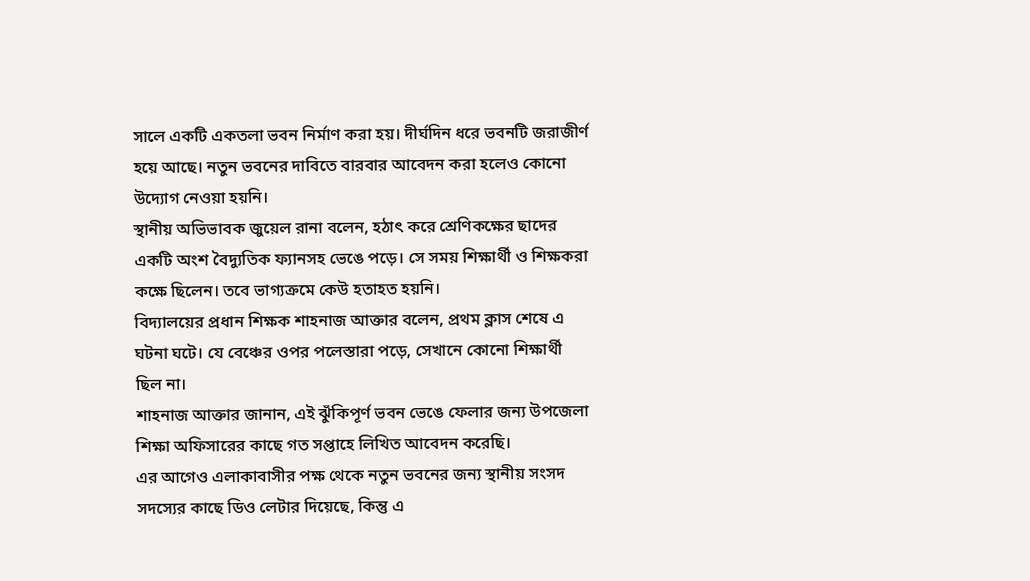সালে একটি একতলা ভবন নির্মাণ করা হয়। দীর্ঘদিন ধরে ভবনটি জরাজীর্ণ হয়ে আছে। নতুন ভবনের দাবিতে বারবার আবেদন করা হলেও কোনো উদ্যোগ নেওয়া হয়নি।
স্থানীয় অভিভাবক জুয়েল রানা বলেন, হঠাৎ করে শ্রেণিকক্ষের ছাদের একটি অংশ বৈদ্যুতিক ফ্যানসহ ভেঙে পড়ে। সে সময় শিক্ষার্থী ও শিক্ষকরা কক্ষে ছিলেন। তবে ভাগ্যক্রমে কেউ হতাহত হয়নি।
বিদ্যালয়ের প্রধান শিক্ষক শাহনাজ আক্তার বলেন, প্রথম ক্লাস শেষে এ ঘটনা ঘটে। যে বেঞ্চের ওপর পলেস্তারা পড়ে, সেখানে কোনো শিক্ষার্থী ছিল না।
শাহনাজ আক্তার জানান, এই ঝুঁকিপূর্ণ ভবন ভেঙে ফেলার জন্য উপজেলা শিক্ষা অফিসারের কাছে গত সপ্তাহে লিখিত আবেদন করেছি।
এর আগেও এলাকাবাসীর পক্ষ থেকে নতুন ভবনের জন্য স্থানীয় সংসদ সদস্যের কাছে ডিও লেটার দিয়েছে, কিন্তু এ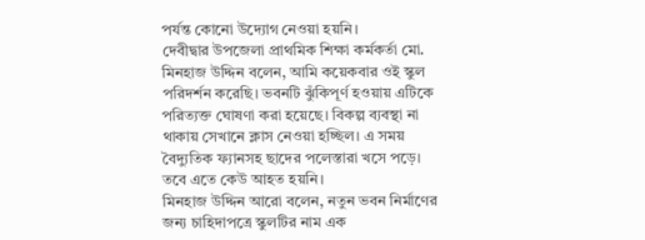পর্যন্ত কোনো উদ্যোগ নেওয়া হয়নি।
দেবীদ্বার উপজেলা প্রাথমিক শিক্ষা কর্মকর্তা মো. মিনহাজ উদ্দিন বলেন, আমি কয়েকবার ওই স্কুল পরিদর্শন করেছি। ভবনটি ঝুঁকিপূর্ণ হওয়ায় এটিকে পরিত্যক্ত ঘোষণা করা হয়েছে। বিকল্প ব্যবস্থা না থাকায় সেখানে ক্লাস নেওয়া হচ্ছিল। এ সময় বৈদ্যুতিক ফ্যানসহ ছাদের পলেস্তারা খসে পড়ে।
তবে এতে কেউ আহত হয়নি।
মিনহাজ উদ্দিন আরো বলেন, নতুন ভবন নির্মাণের জন্য চাহিদাপত্রে স্কুলটির নাম এক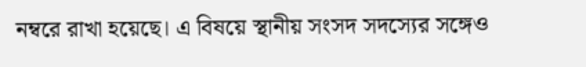নম্বরে রাখা হয়েছে। এ বিষয়ে স্থানীয় সংসদ সদস্যের সঙ্গেও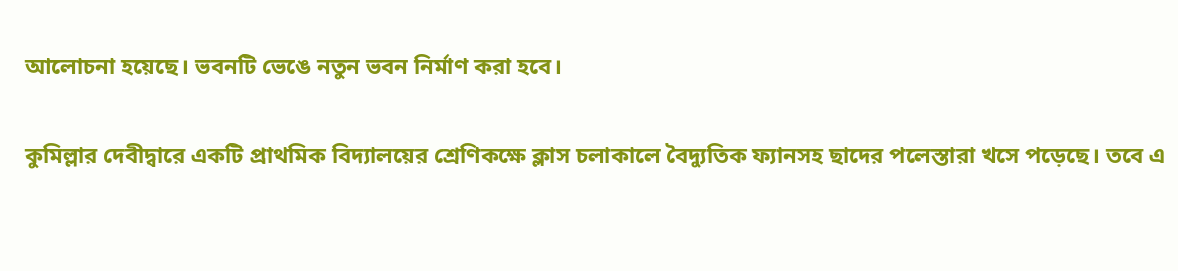আলোচনা হয়েছে। ভবনটি ভেঙে নতুন ভবন নির্মাণ করা হবে।

কুমিল্লার দেবীদ্বারে একটি প্রাথমিক বিদ্যালয়ের শ্রেণিকক্ষে ক্লাস চলাকালে বৈদ্যুতিক ফ্যানসহ ছাদের পলেস্তারা খসে পড়েছে। তবে এ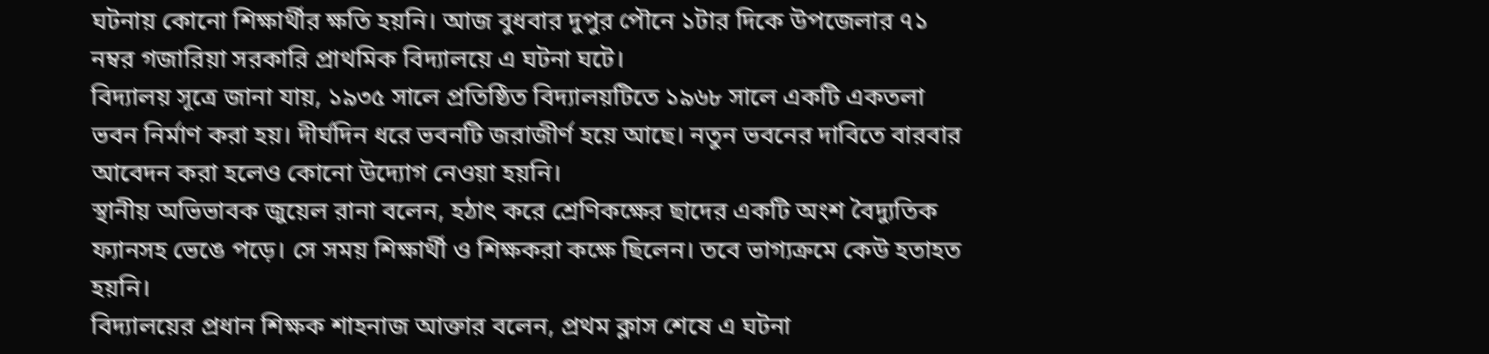ঘটনায় কোনো শিক্ষার্থীর ক্ষতি হয়নি। আজ বুধবার দুপুর পৌনে ১টার দিকে উপজেলার ৭১ নম্বর গজারিয়া সরকারি প্রাথমিক বিদ্যালয়ে এ ঘটনা ঘটে।
বিদ্যালয় সূত্রে জানা যায়, ১৯৩৫ সালে প্রতিষ্ঠিত বিদ্যালয়টিতে ১৯৬৮ সালে একটি একতলা ভবন নির্মাণ করা হয়। দীর্ঘদিন ধরে ভবনটি জরাজীর্ণ হয়ে আছে। নতুন ভবনের দাবিতে বারবার আবেদন করা হলেও কোনো উদ্যোগ নেওয়া হয়নি।
স্থানীয় অভিভাবক জুয়েল রানা বলেন, হঠাৎ করে শ্রেণিকক্ষের ছাদের একটি অংশ বৈদ্যুতিক ফ্যানসহ ভেঙে পড়ে। সে সময় শিক্ষার্থী ও শিক্ষকরা কক্ষে ছিলেন। তবে ভাগ্যক্রমে কেউ হতাহত হয়নি।
বিদ্যালয়ের প্রধান শিক্ষক শাহনাজ আক্তার বলেন, প্রথম ক্লাস শেষে এ ঘটনা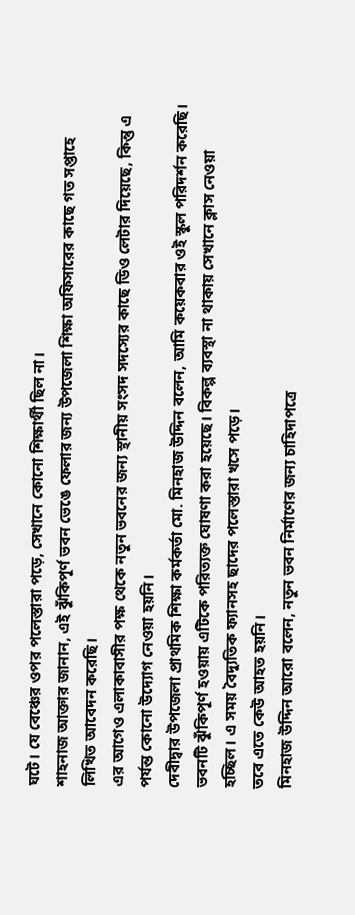ঘটে। যে বেঞ্চের ওপর পলেস্তারা পড়ে, সেখানে কোনো শিক্ষার্থী ছিল না।
শাহনাজ আক্তার জানান, এই ঝুঁকিপূর্ণ ভবন ভেঙে ফেলার জন্য উপজেলা শিক্ষা অফিসারের কাছে গত সপ্তাহে লিখিত আবেদন করেছি।
এর আগেও এলাকাবাসীর পক্ষ থেকে নতুন ভবনের জন্য স্থানীয় সংসদ সদস্যের কাছে ডিও লেটার দিয়েছে, কিন্তু এ পর্যন্ত কোনো উদ্যোগ নেওয়া হয়নি।
দেবীদ্বার উপজেলা প্রাথমিক শিক্ষা কর্মকর্তা মো. মিনহাজ উদ্দিন বলেন, আমি কয়েকবার ওই স্কুল পরিদর্শন করেছি। ভবনটি ঝুঁকিপূর্ণ হওয়ায় এটিকে পরিত্যক্ত ঘোষণা করা হয়েছে। বিকল্প ব্যবস্থা না থাকায় সেখানে ক্লাস নেওয়া হচ্ছিল। এ সময় বৈদ্যুতিক ফ্যানসহ ছাদের পলেস্তারা খসে পড়ে।
তবে এতে কেউ আহত হয়নি।
মিনহাজ উদ্দিন আরো বলেন, নতুন ভবন নির্মাণের জন্য চাহিদাপত্রে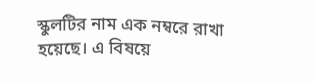স্কুলটির নাম এক নম্বরে রাখা হয়েছে। এ বিষয়ে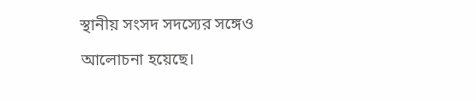স্থানীয় সংসদ সদস্যের সঙ্গেও আলোচনা হয়েছে।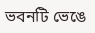ভবনটি ভেঙে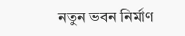নতুন ভবন নির্মাণ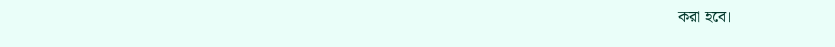করা হবে।